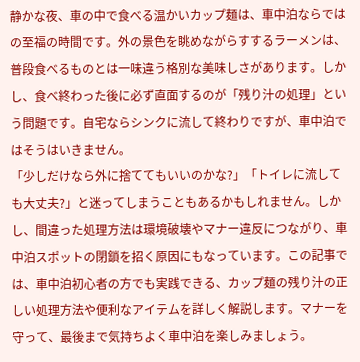静かな夜、車の中で食べる温かいカップ麺は、車中泊ならではの至福の時間です。外の景色を眺めながらすするラーメンは、普段食べるものとは一味違う格別な美味しさがあります。しかし、食べ終わった後に必ず直面するのが「残り汁の処理」という問題です。自宅ならシンクに流して終わりですが、車中泊ではそうはいきません。
「少しだけなら外に捨ててもいいのかな?」「トイレに流しても大丈夫?」と迷ってしまうこともあるかもしれません。しかし、間違った処理方法は環境破壊やマナー違反につながり、車中泊スポットの閉鎖を招く原因にもなっています。この記事では、車中泊初心者の方でも実践できる、カップ麺の残り汁の正しい処理方法や便利なアイテムを詳しく解説します。マナーを守って、最後まで気持ちよく車中泊を楽しみましょう。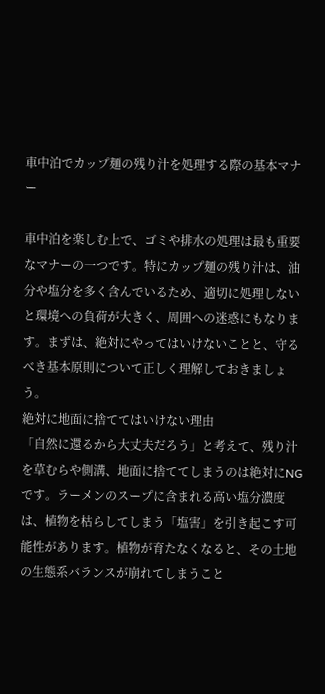車中泊でカップ麺の残り汁を処理する際の基本マナー

車中泊を楽しむ上で、ゴミや排水の処理は最も重要なマナーの一つです。特にカップ麺の残り汁は、油分や塩分を多く含んでいるため、適切に処理しないと環境への負荷が大きく、周囲への迷惑にもなります。まずは、絶対にやってはいけないことと、守るべき基本原則について正しく理解しておきましょう。
絶対に地面に捨ててはいけない理由
「自然に還るから大丈夫だろう」と考えて、残り汁を草むらや側溝、地面に捨ててしまうのは絶対にNGです。ラーメンのスープに含まれる高い塩分濃度は、植物を枯らしてしまう「塩害」を引き起こす可能性があります。植物が育たなくなると、その土地の生態系バランスが崩れてしまうこと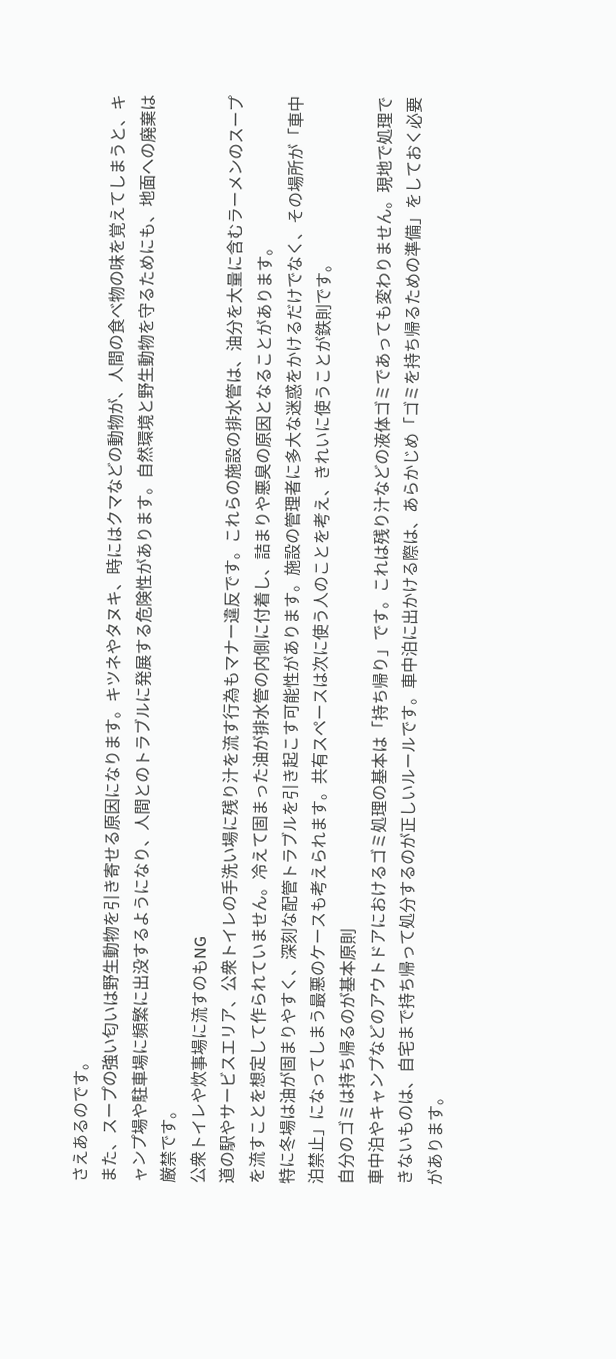さえあるのです。
また、スープの強い匂いは野生動物を引き寄せる原因になります。キツネやタヌキ、時にはクマなどの動物が、人間の食べ物の味を覚えてしまうと、キャンプ場や駐車場に頻繁に出没するようになり、人間とのトラブルに発展する危険性があります。自然環境と野生動物を守るためにも、地面への廃棄は厳禁です。
公衆トイレや炊事場に流すのもNG
道の駅やサービスエリア、公衆トイレの手洗い場に残り汁を流す行為もマナー違反です。これらの施設の排水管は、油分を大量に含むラーメンのスープを流すことを想定して作られていません。冷えて固まった油が排水管の内側に付着し、詰まりや悪臭の原因となることがあります。
特に冬場は油が固まりやすく、深刻な配管トラブルを引き起こす可能性があります。施設の管理者に多大な迷惑をかけるだけでなく、その場所が「車中泊禁止」になってしまう最悪のケースも考えられます。共有スペースは次に使う人のことを考え、きれいに使うことが鉄則です。
自分のゴミは持ち帰るのが基本原則
車中泊やキャンプなどのアウトドアにおけるゴミ処理の基本は「持ち帰り」です。これは残り汁などの液体ゴミであっても変わりません。現地で処理できないものは、自宅まで持ち帰って処分するのが正しいルールです。車中泊に出かける際は、あらかじめ「ゴミを持ち帰るための準備」をしておく必要があります。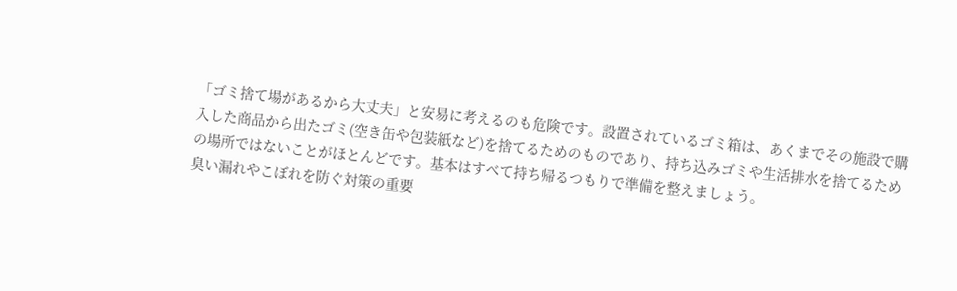「ゴミ捨て場があるから大丈夫」と安易に考えるのも危険です。設置されているゴミ箱は、あくまでその施設で購入した商品から出たゴミ(空き缶や包装紙など)を捨てるためのものであり、持ち込みゴミや生活排水を捨てるための場所ではないことがほとんどです。基本はすべて持ち帰るつもりで準備を整えましょう。
臭い漏れやこぼれを防ぐ対策の重要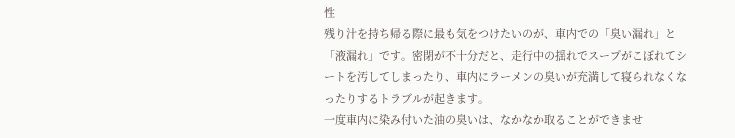性
残り汁を持ち帰る際に最も気をつけたいのが、車内での「臭い漏れ」と「液漏れ」です。密閉が不十分だと、走行中の揺れでスープがこぼれてシートを汚してしまったり、車内にラーメンの臭いが充満して寝られなくなったりするトラブルが起きます。
一度車内に染み付いた油の臭いは、なかなか取ることができませ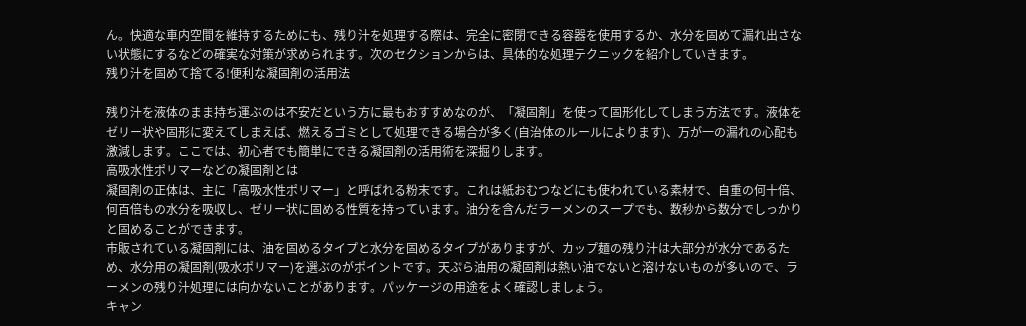ん。快適な車内空間を維持するためにも、残り汁を処理する際は、完全に密閉できる容器を使用するか、水分を固めて漏れ出さない状態にするなどの確実な対策が求められます。次のセクションからは、具体的な処理テクニックを紹介していきます。
残り汁を固めて捨てる!便利な凝固剤の活用法

残り汁を液体のまま持ち運ぶのは不安だという方に最もおすすめなのが、「凝固剤」を使って固形化してしまう方法です。液体をゼリー状や固形に変えてしまえば、燃えるゴミとして処理できる場合が多く(自治体のルールによります)、万が一の漏れの心配も激減します。ここでは、初心者でも簡単にできる凝固剤の活用術を深掘りします。
高吸水性ポリマーなどの凝固剤とは
凝固剤の正体は、主に「高吸水性ポリマー」と呼ばれる粉末です。これは紙おむつなどにも使われている素材で、自重の何十倍、何百倍もの水分を吸収し、ゼリー状に固める性質を持っています。油分を含んだラーメンのスープでも、数秒から数分でしっかりと固めることができます。
市販されている凝固剤には、油を固めるタイプと水分を固めるタイプがありますが、カップ麺の残り汁は大部分が水分であるため、水分用の凝固剤(吸水ポリマー)を選ぶのがポイントです。天ぷら油用の凝固剤は熱い油でないと溶けないものが多いので、ラーメンの残り汁処理には向かないことがあります。パッケージの用途をよく確認しましょう。
キャン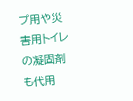プ用や災害用トイレの凝固剤も代用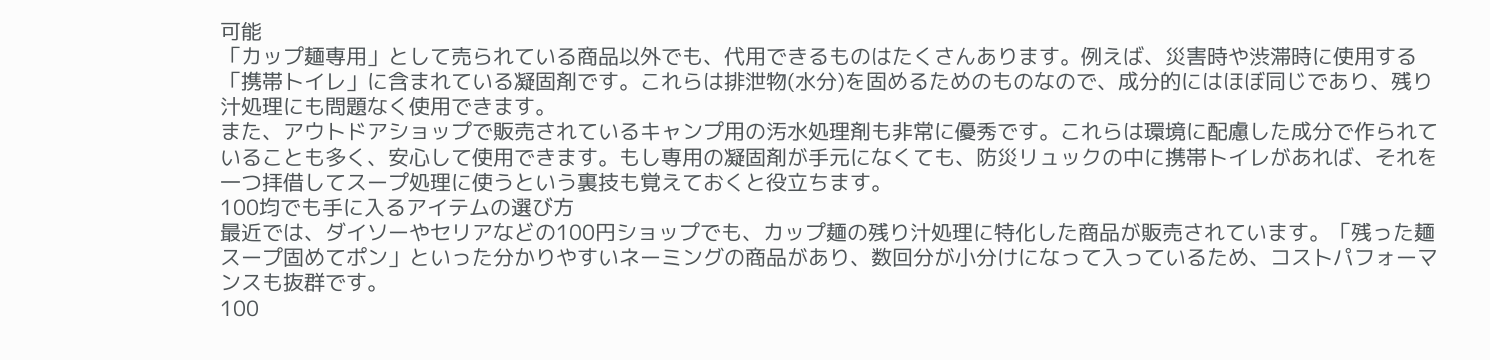可能
「カップ麺専用」として売られている商品以外でも、代用できるものはたくさんあります。例えば、災害時や渋滞時に使用する「携帯トイレ」に含まれている凝固剤です。これらは排泄物(水分)を固めるためのものなので、成分的にはほぼ同じであり、残り汁処理にも問題なく使用できます。
また、アウトドアショップで販売されているキャンプ用の汚水処理剤も非常に優秀です。これらは環境に配慮した成分で作られていることも多く、安心して使用できます。もし専用の凝固剤が手元になくても、防災リュックの中に携帯トイレがあれば、それを一つ拝借してスープ処理に使うという裏技も覚えておくと役立ちます。
100均でも手に入るアイテムの選び方
最近では、ダイソーやセリアなどの100円ショップでも、カップ麺の残り汁処理に特化した商品が販売されています。「残った麺スープ固めてポン」といった分かりやすいネーミングの商品があり、数回分が小分けになって入っているため、コストパフォーマンスも抜群です。
100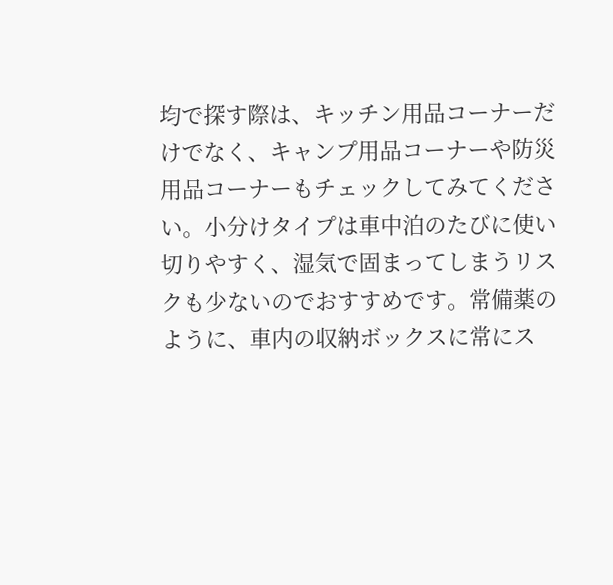均で探す際は、キッチン用品コーナーだけでなく、キャンプ用品コーナーや防災用品コーナーもチェックしてみてください。小分けタイプは車中泊のたびに使い切りやすく、湿気で固まってしまうリスクも少ないのでおすすめです。常備薬のように、車内の収納ボックスに常にス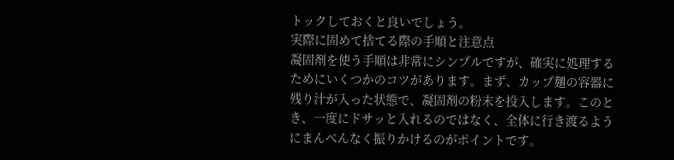トックしておくと良いでしょう。
実際に固めて捨てる際の手順と注意点
凝固剤を使う手順は非常にシンプルですが、確実に処理するためにいくつかのコツがあります。まず、カップ麺の容器に残り汁が入った状態で、凝固剤の粉末を投入します。このとき、一度にドサッと入れるのではなく、全体に行き渡るようにまんべんなく振りかけるのがポイントです。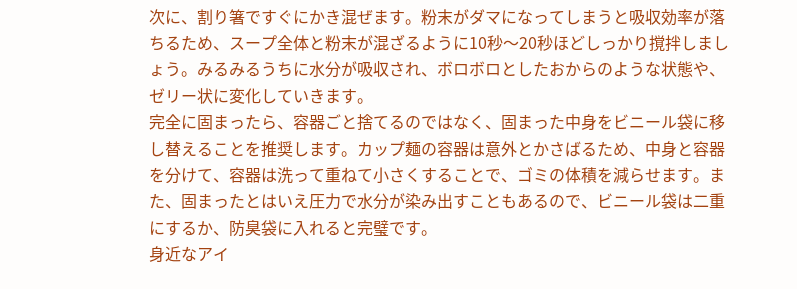次に、割り箸ですぐにかき混ぜます。粉末がダマになってしまうと吸収効率が落ちるため、スープ全体と粉末が混ざるように10秒〜20秒ほどしっかり撹拌しましょう。みるみるうちに水分が吸収され、ボロボロとしたおからのような状態や、ゼリー状に変化していきます。
完全に固まったら、容器ごと捨てるのではなく、固まった中身をビニール袋に移し替えることを推奨します。カップ麺の容器は意外とかさばるため、中身と容器を分けて、容器は洗って重ねて小さくすることで、ゴミの体積を減らせます。また、固まったとはいえ圧力で水分が染み出すこともあるので、ビニール袋は二重にするか、防臭袋に入れると完璧です。
身近なアイ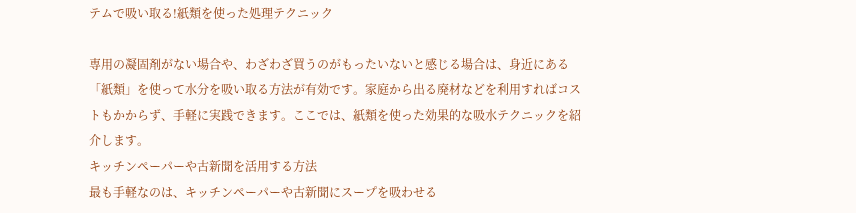テムで吸い取る!紙類を使った処理テクニック

専用の凝固剤がない場合や、わざわざ買うのがもったいないと感じる場合は、身近にある「紙類」を使って水分を吸い取る方法が有効です。家庭から出る廃材などを利用すればコストもかからず、手軽に実践できます。ここでは、紙類を使った効果的な吸水テクニックを紹介します。
キッチンペーパーや古新聞を活用する方法
最も手軽なのは、キッチンペーパーや古新聞にスープを吸わせる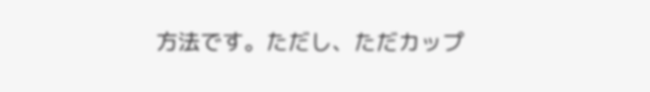方法です。ただし、ただカップ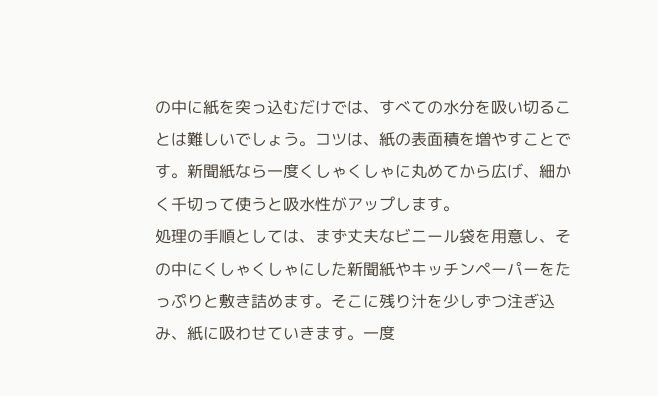の中に紙を突っ込むだけでは、すべての水分を吸い切ることは難しいでしょう。コツは、紙の表面積を増やすことです。新聞紙なら一度くしゃくしゃに丸めてから広げ、細かく千切って使うと吸水性がアップします。
処理の手順としては、まず丈夫なビニール袋を用意し、その中にくしゃくしゃにした新聞紙やキッチンペーパーをたっぷりと敷き詰めます。そこに残り汁を少しずつ注ぎ込み、紙に吸わせていきます。一度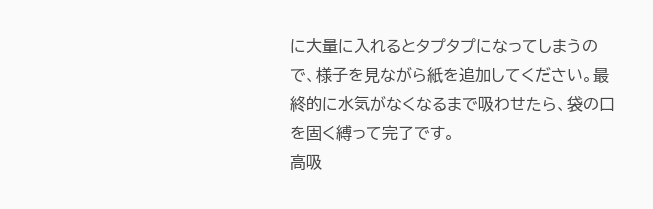に大量に入れるとタプタプになってしまうので、様子を見ながら紙を追加してください。最終的に水気がなくなるまで吸わせたら、袋の口を固く縛って完了です。
高吸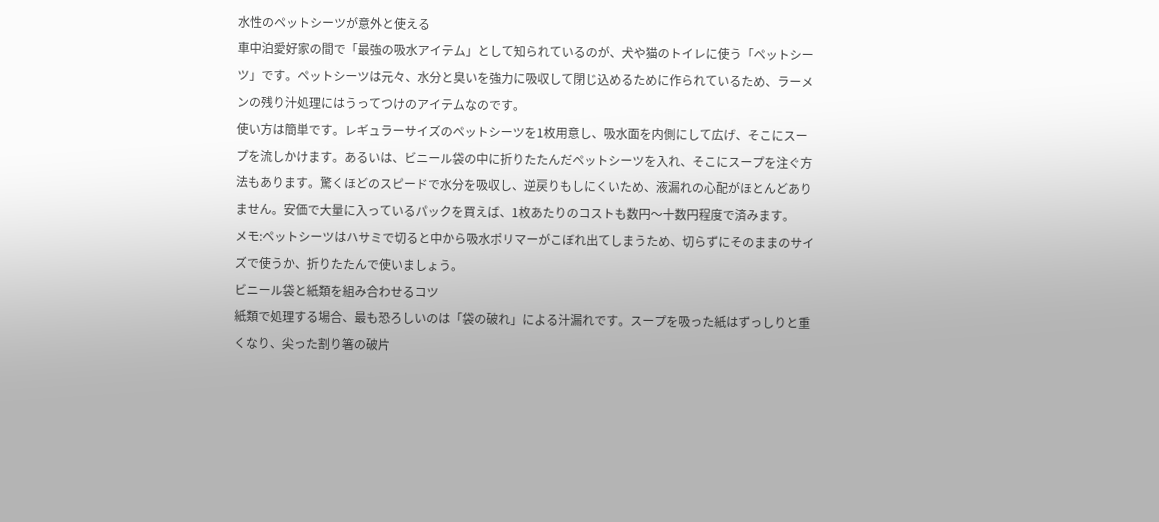水性のペットシーツが意外と使える
車中泊愛好家の間で「最強の吸水アイテム」として知られているのが、犬や猫のトイレに使う「ペットシーツ」です。ペットシーツは元々、水分と臭いを強力に吸収して閉じ込めるために作られているため、ラーメンの残り汁処理にはうってつけのアイテムなのです。
使い方は簡単です。レギュラーサイズのペットシーツを1枚用意し、吸水面を内側にして広げ、そこにスープを流しかけます。あるいは、ビニール袋の中に折りたたんだペットシーツを入れ、そこにスープを注ぐ方法もあります。驚くほどのスピードで水分を吸収し、逆戻りもしにくいため、液漏れの心配がほとんどありません。安価で大量に入っているパックを買えば、1枚あたりのコストも数円〜十数円程度で済みます。
メモ:ペットシーツはハサミで切ると中から吸水ポリマーがこぼれ出てしまうため、切らずにそのままのサイズで使うか、折りたたんで使いましょう。
ビニール袋と紙類を組み合わせるコツ
紙類で処理する場合、最も恐ろしいのは「袋の破れ」による汁漏れです。スープを吸った紙はずっしりと重くなり、尖った割り箸の破片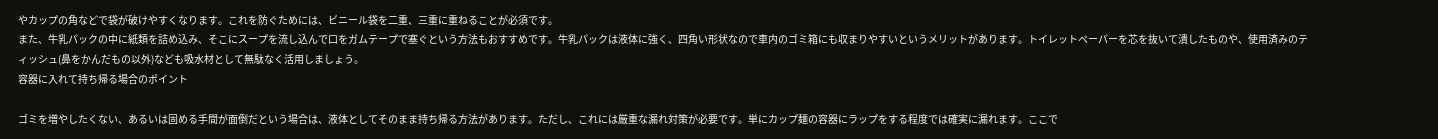やカップの角などで袋が破けやすくなります。これを防ぐためには、ビニール袋を二重、三重に重ねることが必須です。
また、牛乳パックの中に紙類を詰め込み、そこにスープを流し込んで口をガムテープで塞ぐという方法もおすすめです。牛乳パックは液体に強く、四角い形状なので車内のゴミ箱にも収まりやすいというメリットがあります。トイレットペーパーを芯を抜いて潰したものや、使用済みのティッシュ(鼻をかんだもの以外)なども吸水材として無駄なく活用しましょう。
容器に入れて持ち帰る場合のポイント

ゴミを増やしたくない、あるいは固める手間が面倒だという場合は、液体としてそのまま持ち帰る方法があります。ただし、これには厳重な漏れ対策が必要です。単にカップ麺の容器にラップをする程度では確実に漏れます。ここで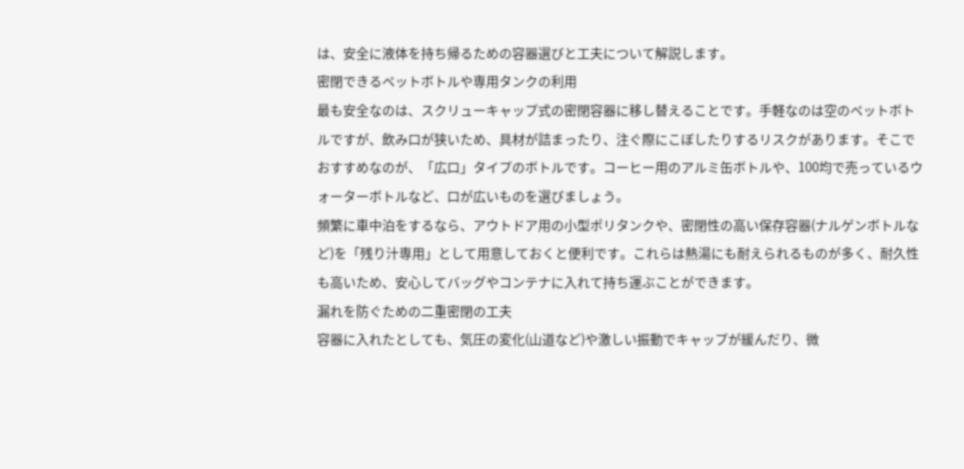は、安全に液体を持ち帰るための容器選びと工夫について解説します。
密閉できるペットボトルや専用タンクの利用
最も安全なのは、スクリューキャップ式の密閉容器に移し替えることです。手軽なのは空のペットボトルですが、飲み口が狭いため、具材が詰まったり、注ぐ際にこぼしたりするリスクがあります。そこでおすすめなのが、「広口」タイプのボトルです。コーヒー用のアルミ缶ボトルや、100均で売っているウォーターボトルなど、口が広いものを選びましょう。
頻繁に車中泊をするなら、アウトドア用の小型ポリタンクや、密閉性の高い保存容器(ナルゲンボトルなど)を「残り汁専用」として用意しておくと便利です。これらは熱湯にも耐えられるものが多く、耐久性も高いため、安心してバッグやコンテナに入れて持ち運ぶことができます。
漏れを防ぐための二重密閉の工夫
容器に入れたとしても、気圧の変化(山道など)や激しい振動でキャップが緩んだり、微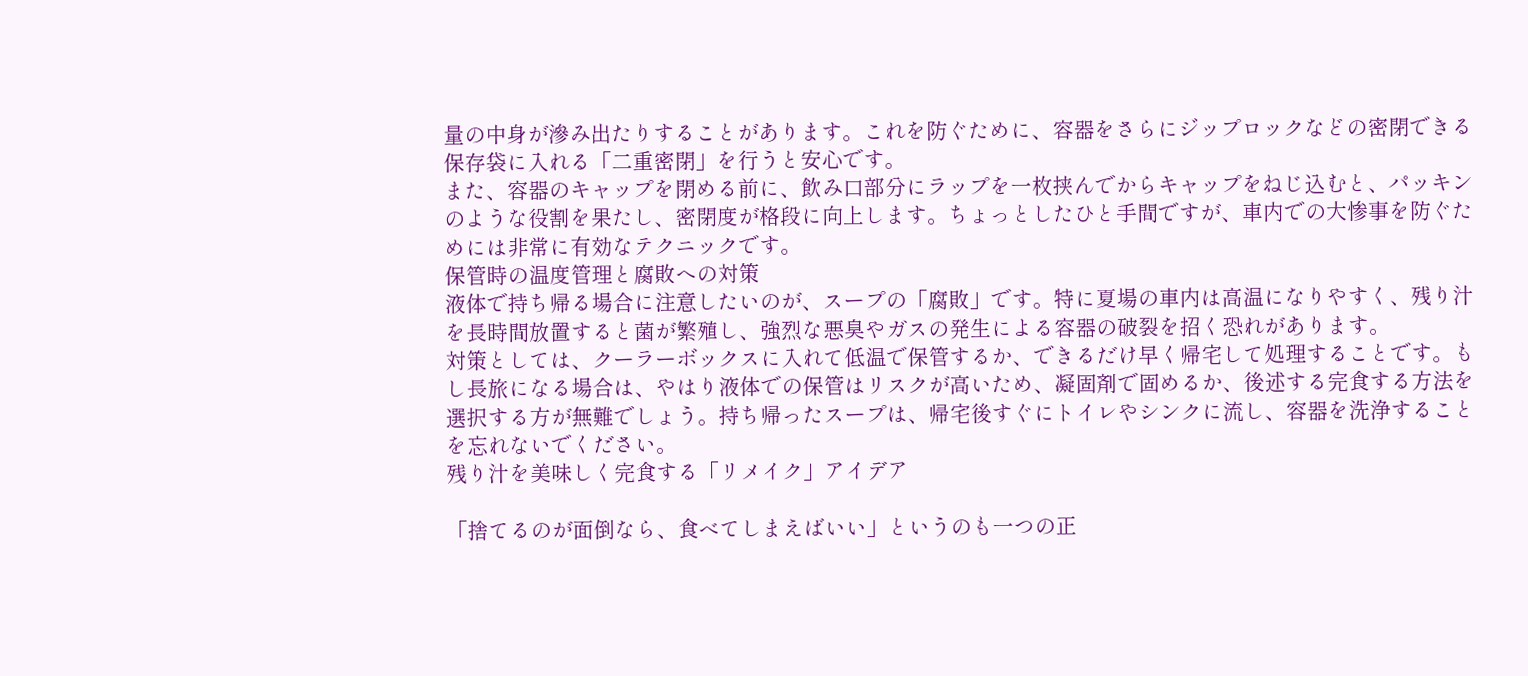量の中身が滲み出たりすることがあります。これを防ぐために、容器をさらにジップロックなどの密閉できる保存袋に入れる「二重密閉」を行うと安心です。
また、容器のキャップを閉める前に、飲み口部分にラップを一枚挟んでからキャップをねじ込むと、パッキンのような役割を果たし、密閉度が格段に向上します。ちょっとしたひと手間ですが、車内での大惨事を防ぐためには非常に有効なテクニックです。
保管時の温度管理と腐敗への対策
液体で持ち帰る場合に注意したいのが、スープの「腐敗」です。特に夏場の車内は高温になりやすく、残り汁を長時間放置すると菌が繁殖し、強烈な悪臭やガスの発生による容器の破裂を招く恐れがあります。
対策としては、クーラーボックスに入れて低温で保管するか、できるだけ早く帰宅して処理することです。もし長旅になる場合は、やはり液体での保管はリスクが高いため、凝固剤で固めるか、後述する完食する方法を選択する方が無難でしょう。持ち帰ったスープは、帰宅後すぐにトイレやシンクに流し、容器を洗浄することを忘れないでください。
残り汁を美味しく完食する「リメイク」アイデア

「捨てるのが面倒なら、食べてしまえばいい」というのも一つの正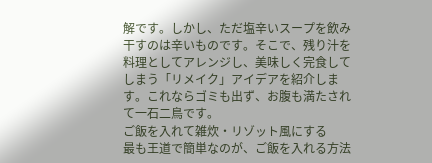解です。しかし、ただ塩辛いスープを飲み干すのは辛いものです。そこで、残り汁を料理としてアレンジし、美味しく完食してしまう「リメイク」アイデアを紹介します。これならゴミも出ず、お腹も満たされて一石二鳥です。
ご飯を入れて雑炊・リゾット風にする
最も王道で簡単なのが、ご飯を入れる方法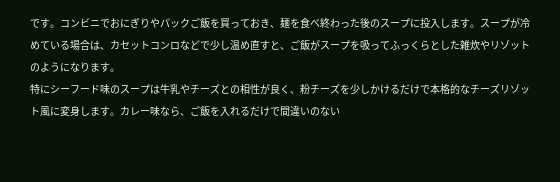です。コンビニでおにぎりやパックご飯を買っておき、麺を食べ終わった後のスープに投入します。スープが冷めている場合は、カセットコンロなどで少し温め直すと、ご飯がスープを吸ってふっくらとした雑炊やリゾットのようになります。
特にシーフード味のスープは牛乳やチーズとの相性が良く、粉チーズを少しかけるだけで本格的なチーズリゾット風に変身します。カレー味なら、ご飯を入れるだけで間違いのない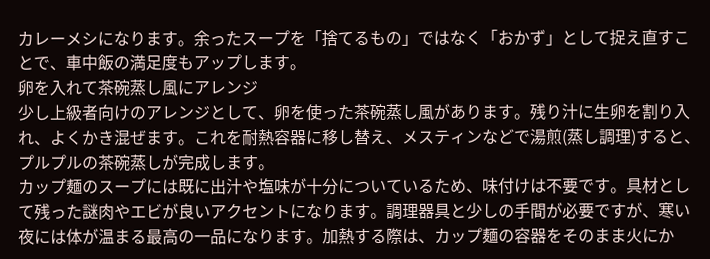カレーメシになります。余ったスープを「捨てるもの」ではなく「おかず」として捉え直すことで、車中飯の満足度もアップします。
卵を入れて茶碗蒸し風にアレンジ
少し上級者向けのアレンジとして、卵を使った茶碗蒸し風があります。残り汁に生卵を割り入れ、よくかき混ぜます。これを耐熱容器に移し替え、メスティンなどで湯煎(蒸し調理)すると、プルプルの茶碗蒸しが完成します。
カップ麺のスープには既に出汁や塩味が十分についているため、味付けは不要です。具材として残った謎肉やエビが良いアクセントになります。調理器具と少しの手間が必要ですが、寒い夜には体が温まる最高の一品になります。加熱する際は、カップ麺の容器をそのまま火にか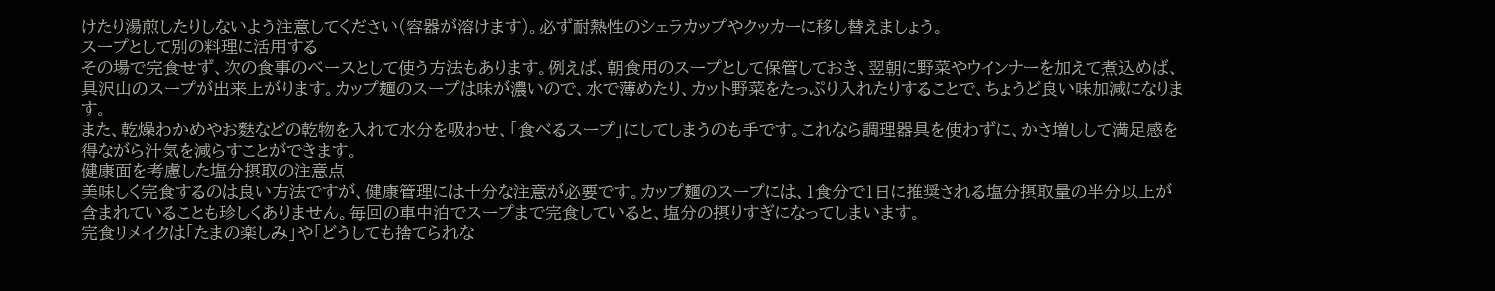けたり湯煎したりしないよう注意してください(容器が溶けます)。必ず耐熱性のシェラカップやクッカーに移し替えましょう。
スープとして別の料理に活用する
その場で完食せず、次の食事のベースとして使う方法もあります。例えば、朝食用のスープとして保管しておき、翌朝に野菜やウインナーを加えて煮込めば、具沢山のスープが出来上がります。カップ麺のスープは味が濃いので、水で薄めたり、カット野菜をたっぷり入れたりすることで、ちょうど良い味加減になります。
また、乾燥わかめやお麩などの乾物を入れて水分を吸わせ、「食べるスープ」にしてしまうのも手です。これなら調理器具を使わずに、かさ増しして満足感を得ながら汁気を減らすことができます。
健康面を考慮した塩分摂取の注意点
美味しく完食するのは良い方法ですが、健康管理には十分な注意が必要です。カップ麺のスープには、1食分で1日に推奨される塩分摂取量の半分以上が含まれていることも珍しくありません。毎回の車中泊でスープまで完食していると、塩分の摂りすぎになってしまいます。
完食リメイクは「たまの楽しみ」や「どうしても捨てられな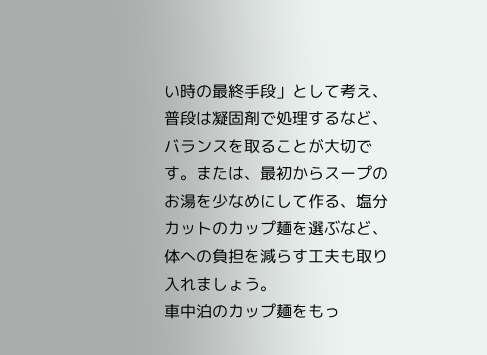い時の最終手段」として考え、普段は凝固剤で処理するなど、バランスを取ることが大切です。または、最初からスープのお湯を少なめにして作る、塩分カットのカップ麺を選ぶなど、体への負担を減らす工夫も取り入れましょう。
車中泊のカップ麺をもっ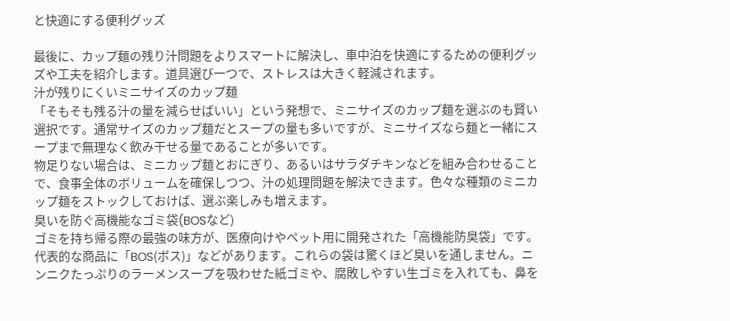と快適にする便利グッズ

最後に、カップ麺の残り汁問題をよりスマートに解決し、車中泊を快適にするための便利グッズや工夫を紹介します。道具選び一つで、ストレスは大きく軽減されます。
汁が残りにくいミニサイズのカップ麺
「そもそも残る汁の量を減らせばいい」という発想で、ミニサイズのカップ麺を選ぶのも賢い選択です。通常サイズのカップ麺だとスープの量も多いですが、ミニサイズなら麺と一緒にスープまで無理なく飲み干せる量であることが多いです。
物足りない場合は、ミニカップ麺とおにぎり、あるいはサラダチキンなどを組み合わせることで、食事全体のボリュームを確保しつつ、汁の処理問題を解決できます。色々な種類のミニカップ麺をストックしておけば、選ぶ楽しみも増えます。
臭いを防ぐ高機能なゴミ袋(BOSなど)
ゴミを持ち帰る際の最強の味方が、医療向けやペット用に開発された「高機能防臭袋」です。代表的な商品に「BOS(ボス)」などがあります。これらの袋は驚くほど臭いを通しません。ニンニクたっぷりのラーメンスープを吸わせた紙ゴミや、腐敗しやすい生ゴミを入れても、鼻を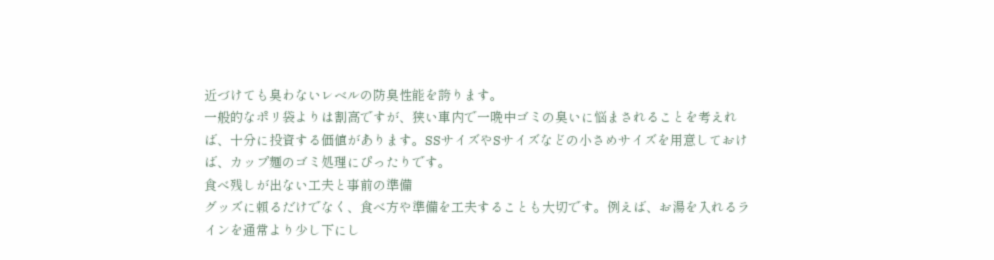近づけても臭わないレベルの防臭性能を誇ります。
一般的なポリ袋よりは割高ですが、狭い車内で一晩中ゴミの臭いに悩まされることを考えれば、十分に投資する価値があります。SSサイズやSサイズなどの小さめサイズを用意しておけば、カップ麺のゴミ処理にぴったりです。
食べ残しが出ない工夫と事前の準備
グッズに頼るだけでなく、食べ方や準備を工夫することも大切です。例えば、お湯を入れるラインを通常より少し下にし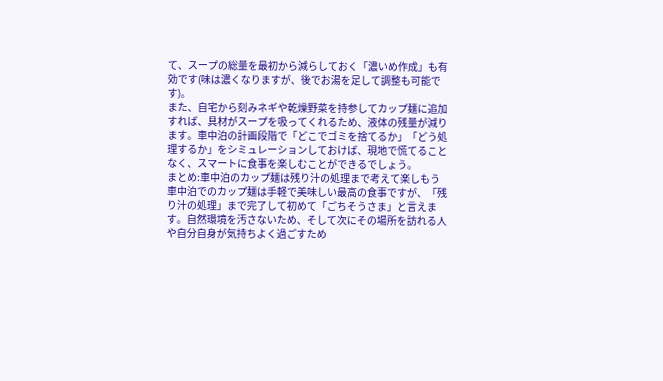て、スープの総量を最初から減らしておく「濃いめ作成」も有効です(味は濃くなりますが、後でお湯を足して調整も可能です)。
また、自宅から刻みネギや乾燥野菜を持参してカップ麺に追加すれば、具材がスープを吸ってくれるため、液体の残量が減ります。車中泊の計画段階で「どこでゴミを捨てるか」「どう処理するか」をシミュレーションしておけば、現地で慌てることなく、スマートに食事を楽しむことができるでしょう。
まとめ:車中泊のカップ麺は残り汁の処理まで考えて楽しもう
車中泊でのカップ麺は手軽で美味しい最高の食事ですが、「残り汁の処理」まで完了して初めて「ごちそうさま」と言えます。自然環境を汚さないため、そして次にその場所を訪れる人や自分自身が気持ちよく過ごすため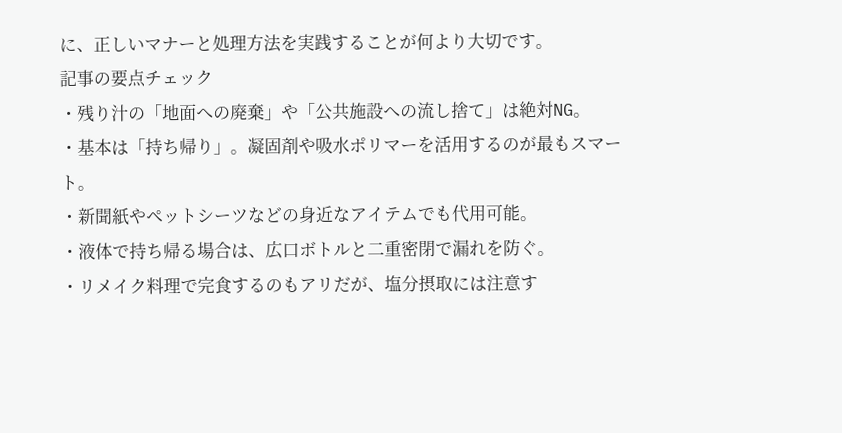に、正しいマナーと処理方法を実践することが何より大切です。
記事の要点チェック
・残り汁の「地面への廃棄」や「公共施設への流し捨て」は絶対NG。
・基本は「持ち帰り」。凝固剤や吸水ポリマーを活用するのが最もスマート。
・新聞紙やペットシーツなどの身近なアイテムでも代用可能。
・液体で持ち帰る場合は、広口ボトルと二重密閉で漏れを防ぐ。
・リメイク料理で完食するのもアリだが、塩分摂取には注意す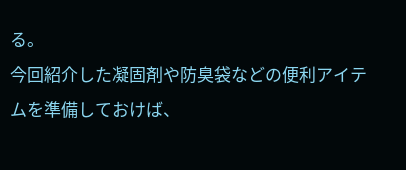る。
今回紹介した凝固剤や防臭袋などの便利アイテムを準備しておけば、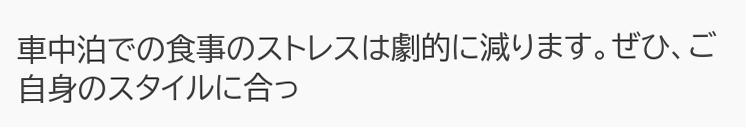車中泊での食事のストレスは劇的に減ります。ぜひ、ご自身のスタイルに合っ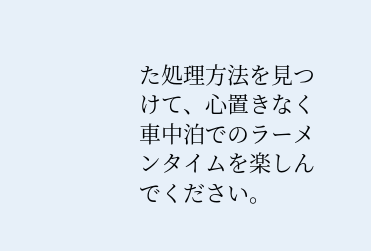た処理方法を見つけて、心置きなく車中泊でのラーメンタイムを楽しんでください。